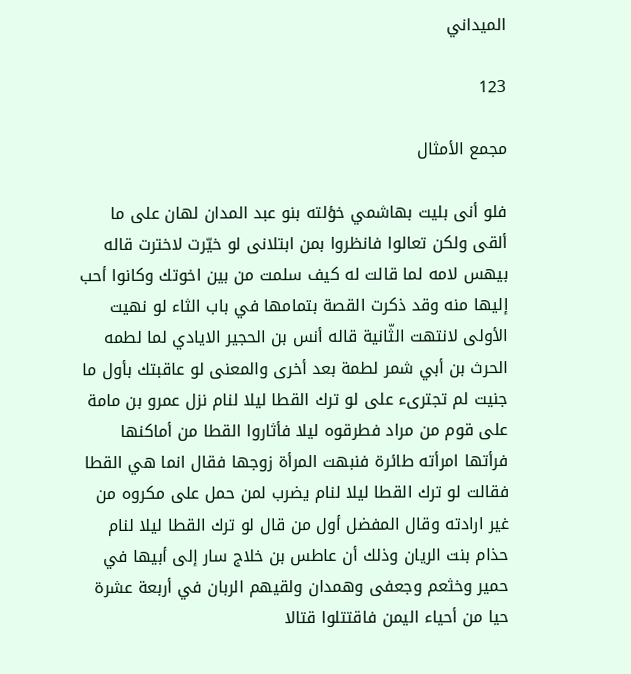الميداني

123

مجمع الأمثال

فلو أنى بليت بهاشمي خؤلته بنو عبد المدان لهان على ما ألقى ولكن تعالوا فانظروا بمن ابتلانى لو خيّرت لاخترت قاله بيهس لامه لما قالت له كيف سلمت من بين اخوتك وكانوا أحب إليها منه وقد ذكرت القصة بتمامها في باب الثاء لو نهيت الأولى لانتهت الثّانية قاله أنس بن الحجير الايادي لما لطمه الحرث بن أبي شمر لطمة بعد أخرى والمعنى لو عاقبتك بأول ما جنيت لم تجترىء على لو ترك القطا ليلا لنام نزل عمرو بن مامة على قوم من مراد فطرقوه ليلا فأثاروا القطا من أماكنها فرأتها امرأته طائرة فنبهت المرأة زوجها فقال انما هي القطا فقالت لو ترك القطا ليلا لنام يضرب لمن حمل على مكروه من غير ارادته وقال المفضل أول من قال لو ترك القطا ليلا لنام حذام بنت الريان وذلك أن عاطس بن خلاج سار إلى أبيها في حمير وخثعم وجعفى وهمدان ولقيهم الربان في أربعة عشرة حيا من أحياء اليمن فاقتتلوا قتالا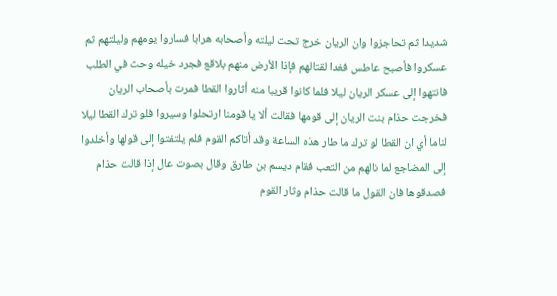شديدا ثم تحاجزوا وان الريان خرج تحت ليلته وأصحابه هرابا فساروا يومهم وليلتهم ثم عسكروا فأصبح عاطس فغدا لقتالهم فإذا الأرض منهم بلاقع فجرد خيله وحث في الطلب فانتهوا إلى عسكر الريان ليلا فلما كانوا قريبا منه أثاروا القطا فمرت بأصحاب الريان فخرجت حذام بنت الريان إلى قومها فقالت ألا يا قومنا ارتحلوا وسيروا فلو ترك القطا ليلا لناما أي ان القطا لو ترك ما طار هذه الساعة وقد أتاكم القوم فلم يلتفتوا إلى قولها وأخلدوا إلى المضاجع لما نالهم من التعب فقام ديسم بن طارق وقال بصوت عال إذا قالت حذام فصدقوها فان القول ما قالت حذام وثار القوم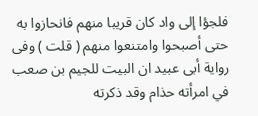فلجؤا إلى واد كان قريبا منهم فانحازوا به حتى أصبحوا وامتنعوا منهم ( قلت ) وفى رواية أبى عبيد ان البيت للجيم بن صعب في امرأته حذام وقد ذكرته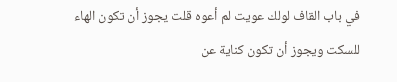في باب القاف لولك عويت لم أعوه قلت يجوز أن تكون الهاء للسكت ويجوز أن تكون كناية عن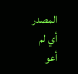المصدر أي لم أعو